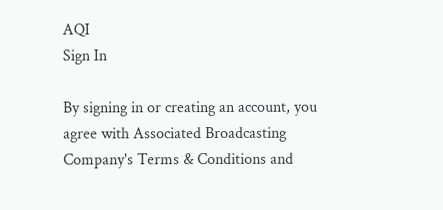AQI
Sign In

By signing in or creating an account, you agree with Associated Broadcasting Company's Terms & Conditions and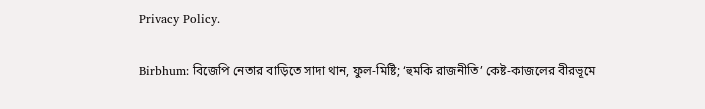Privacy Policy.

Birbhum: বিজেপি নেতার বাড়িতে সাদা থান, ফুল-মিষ্টি; ‘হুমকি রাজনীতি’ কেষ্ট-কাজলের বীরভূমে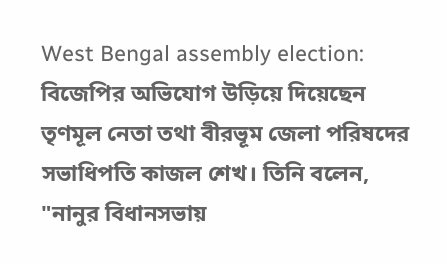West Bengal assembly election: বিজেপির অভিযোগ উড়িয়ে দিয়েছেন তৃণমূল নেতা তথা বীরভূম জেলা পরিষদের সভাধিপতি কাজল শেখ। তিনি বলেন, "নানুর বিধানসভায়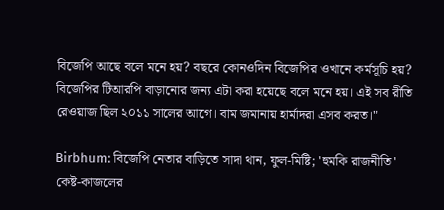বিজেপি আছে বলে মনে হয়? বছরে কোনওদিন বিজেপির ওখানে কর্মসূচি হয়? বিজেপির টিআরপি বাড়ানোর জন্য এটা করা হয়েছে বলে মনে হয়। এই সব রীতি রেওয়াজ ছিল ২০১১ সালের আগে। বাম জমানায় হার্মাদরা এসব করত।"

Birbhum: বিজেপি নেতার বাড়িতে সাদা থান, ফুল-মিষ্টি; 'হুমকি রাজনীতি' কেষ্ট-কাজলের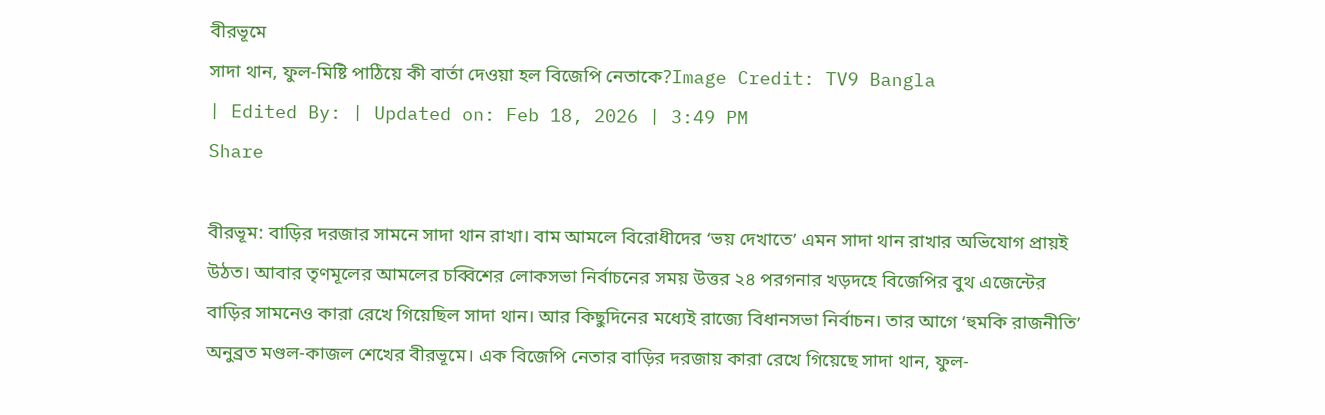বীরভূমে
সাদা থান, ফুল-মিষ্টি পাঠিয়ে কী বার্তা দেওয়া হল বিজেপি নেতাকে?Image Credit: TV9 Bangla
| Edited By: | Updated on: Feb 18, 2026 | 3:49 PM
Share

বীরভূম: বাড়ির দরজার সামনে সাদা থান রাখা। বাম আমলে বিরোধীদের ‘ভয় দেখাতে’ এমন সাদা থান রাখার অভিযোগ প্রায়ই উঠত। আবার তৃণমূলের আমলের চব্বিশের লোকসভা নির্বাচনের সময় উত্তর ২৪ পরগনার খড়দহে বিজেপির বুথ এজেন্টের বাড়ির সামনেও কারা রেখে গিয়েছিল সাদা থান। আর কিছুদিনের মধ্যেই রাজ্যে বিধানসভা নির্বাচন। তার আগে ‘হুমকি রাজনীতি’ অনুব্রত মণ্ডল-কাজল শেখের বীরভূমে। এক বিজেপি নেতার বাড়ির দরজায় কারা রেখে গিয়েছে সাদা থান, ফুল-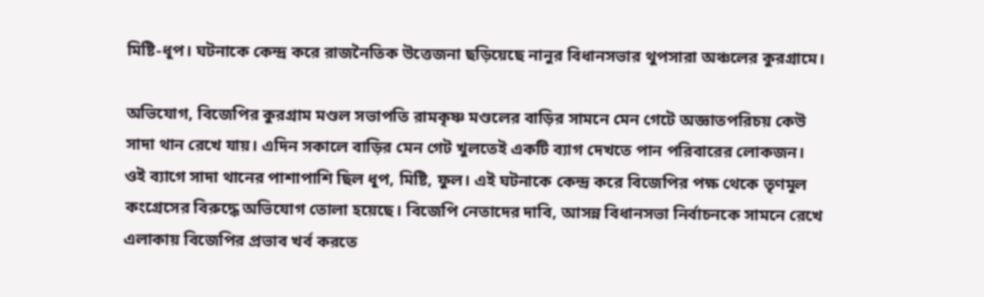মিষ্টি-ধূপ। ঘটনাকে কেন্দ্র করে রাজনৈতিক উত্তেজনা ছড়িয়েছে নানুর বিধানসভার থুপসারা অঞ্চলের কুরগ্রামে।

অভিযোগ, বিজেপির কুরগ্রাম মণ্ডল সভাপতি রামকৃষ্ণ মণ্ডলের বাড়ির সামনে মেন গেটে অজ্ঞাতপরিচয় কেউ সাদা থান রেখে যায়। এদিন সকালে বাড়ির মেন গেট খুলতেই একটি ব্যাগ দেখতে পান পরিবারের লোকজন। ওই ব্যাগে সাদা থানের পাশাপাশি ছিল ধূপ, মিষ্টি, ফুল। এই ঘটনাকে কেন্দ্র করে বিজেপির পক্ষ থেকে তৃণমূল কংগ্রেসের বিরুদ্ধে অভিযোগ তোলা হয়েছে। বিজেপি নেতাদের দাবি, আসন্ন বিধানসভা নির্বাচনকে সামনে রেখে এলাকায় বিজেপির প্রভাব খর্ব করতে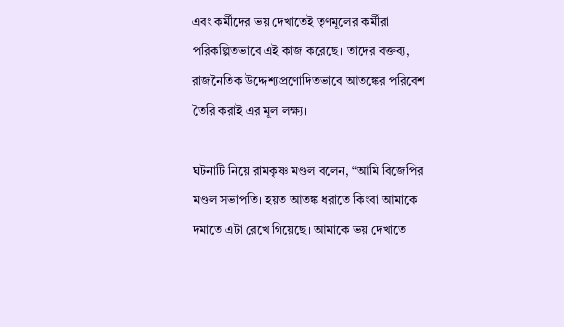এবং কর্মীদের ভয় দেখাতেই তৃণমূলের কর্মীরা পরিকল্পিতভাবে এই কাজ করেছে। তাদের বক্তব্য, রাজনৈতিক উদ্দেশ্যপ্রণোদিতভাবে আতঙ্কের পরিবেশ তৈরি করাই এর মূল লক্ষ্য।

ঘটনাটি নিয়ে রামকৃষ্ণ মণ্ডল বলেন, “আমি বিজেপির মণ্ডল সভাপতি। হয়ত আতঙ্ক ধরাতে কিংবা আমাকে দমাতে এটা রেখে গিয়েছে। আমাকে ভয় দেখাতে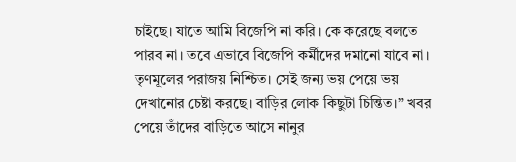চাইছে। যাতে আমি বিজেপি না করি। কে করেছে বলতে পারব না। তবে এভাবে বিজেপি কর্মীদের দমানো যাবে না। তৃণমূলের পরাজয় নিশ্চিত। সেই জন্য ভয় পেয়ে ভয় দেখানোর চেষ্টা করছে। বাড়ির লোক কিছুটা চিন্তিত।” খবর পেয়ে তাঁদের বাড়িতে আসে নানুর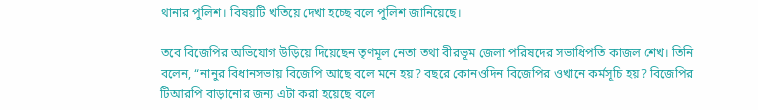থানার পুলিশ। বিষয়টি খতিয়ে দেখা হচ্ছে বলে পুলিশ জানিয়েছে।

তবে বিজেপির অভিযোগ উড়িয়ে দিয়েছেন তৃণমূল নেতা তথা বীরভূম জেলা পরিষদের সভাধিপতি কাজল শেখ। তিনি বলেন, “নানুর বিধানসভায় বিজেপি আছে বলে মনে হয়? বছরে কোনওদিন বিজেপির ওখানে কর্মসূচি হয়? বিজেপির টিআরপি বাড়ানোর জন্য এটা করা হয়েছে বলে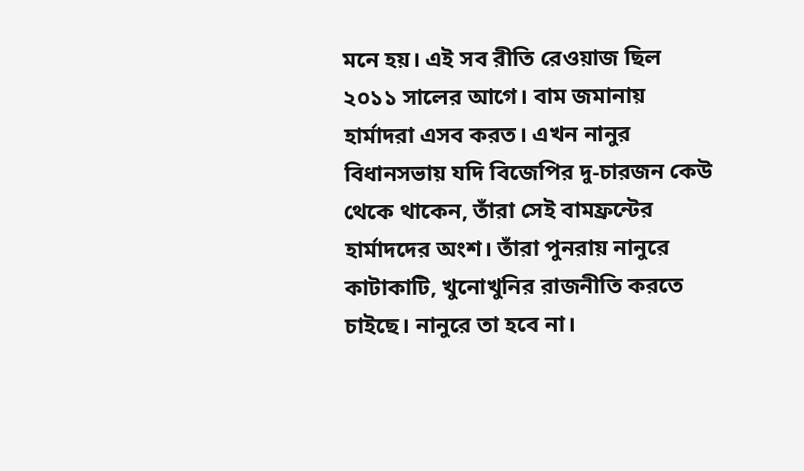মনে হয়। এই সব রীতি রেওয়াজ ছিল ২০১১ সালের আগে। বাম জমানায় হার্মাদরা এসব করত। এখন নানুর বিধানসভায় যদি বিজেপির দু-চারজন কেউ থেকে থাকেন, তাঁরা সেই বামফ্রন্টের হার্মাদদের অংশ। তাঁরা পুনরায় নানুরে কাটাকাটি, খুনোখুনির রাজনীতি করতে চাইছে। নানুরে তা হবে না।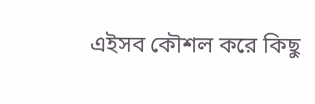এইসব কৌশল করে কিছু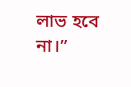লাভ হবে না।”